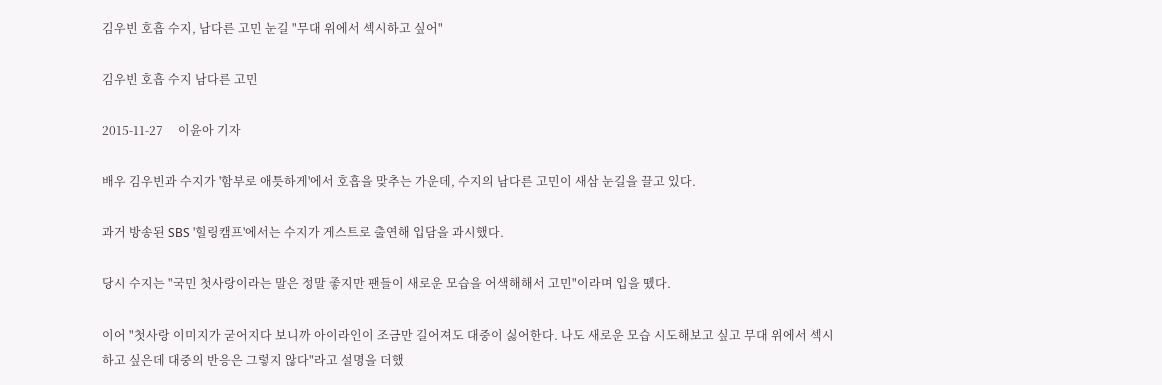김우빈 호흡 수지, 남다른 고민 눈길 "무대 위에서 섹시하고 싶어"

김우빈 호흡 수지 남다른 고민

2015-11-27     이윤아 기자

배우 김우빈과 수지가 '함부로 애틋하게'에서 호흡을 맞추는 가운데, 수지의 남다른 고민이 새삼 눈길을 끌고 있다.

과거 방송된 SBS '힐링캠프'에서는 수지가 게스트로 출연해 입담을 과시했다.

당시 수지는 "국민 첫사랑이라는 말은 정말 좋지만 팬들이 새로운 모습을 어색해해서 고민"이라며 입을 뗐다.

이어 "첫사랑 이미지가 굳어지다 보니까 아이라인이 조금만 길어져도 대중이 싫어한다. 나도 새로운 모습 시도해보고 싶고 무대 위에서 섹시하고 싶은데 대중의 반응은 그렇지 않다"라고 설명을 더했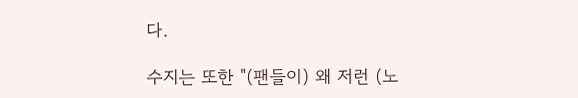다.

수지는 또한 "(팬들이) 왜 저런 (노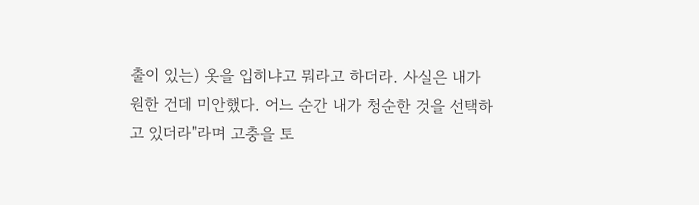출이 있는) 옷을 입히냐고 뭐라고 하더라. 사실은 내가 원한 건데 미안했다. 어느 순간 내가 청순한 것을 선택하고 있더라"라며 고충을 토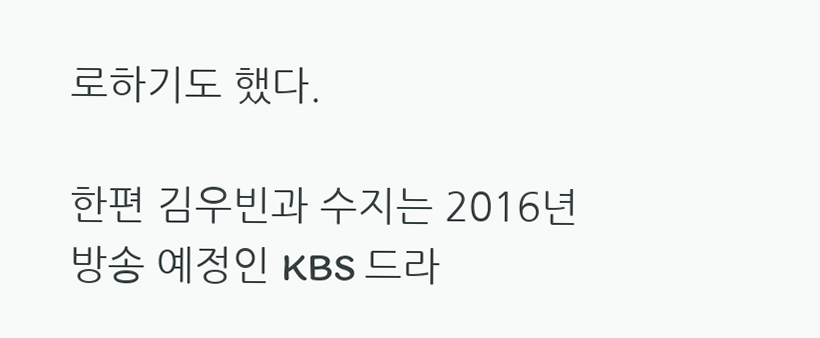로하기도 했다.

한편 김우빈과 수지는 2016년 방송 예정인 KBS 드라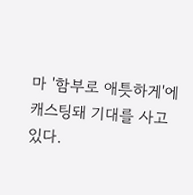마 '함부로 애틋하게'에 캐스팅돼 기대를 사고 있다.